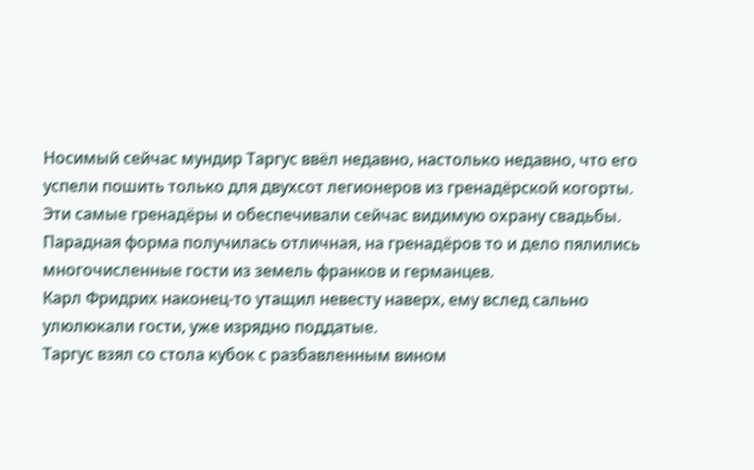Носимый сейчас мундир Таргус ввёл недавно, настолько недавно, что его успели пошить только для двухсот легионеров из гренадёрской когорты. Эти самые гренадёры и обеспечивали сейчас видимую охрану свадьбы.
Парадная форма получилась отличная, на гренадёров то и дело пялились многочисленные гости из земель франков и германцев.
Карл Фридрих наконец-то утащил невесту наверх, ему вслед сально улюлюкали гости, уже изрядно поддатые.
Таргус взял со стола кубок с разбавленным вином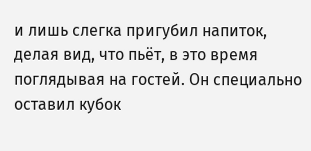и лишь слегка пригубил напиток, делая вид, что пьёт, в это время поглядывая на гостей. Он специально оставил кубок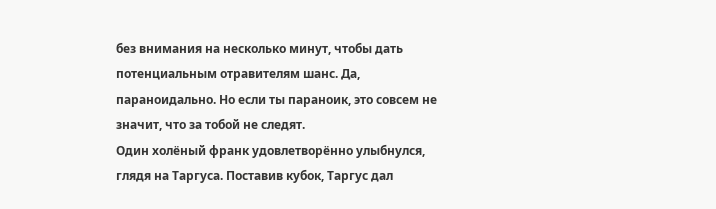без внимания на несколько минут, чтобы дать потенциальным отравителям шанс. Да, параноидально. Но если ты параноик, это совсем не значит, что за тобой не следят.
Один холёный франк удовлетворённо улыбнулся, глядя на Таргуса. Поставив кубок, Таргус дал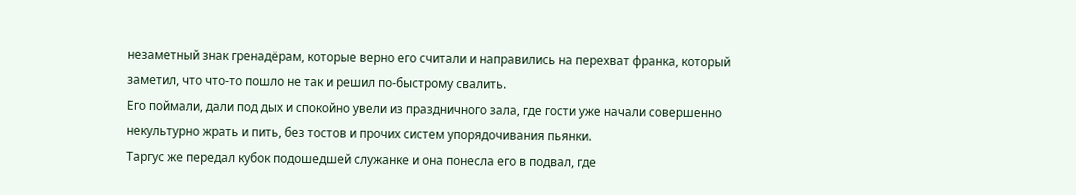незаметный знак гренадёрам, которые верно его считали и направились на перехват франка, который заметил, что что-то пошло не так и решил по-быстрому свалить.
Его поймали, дали под дых и спокойно увели из праздничного зала, где гости уже начали совершенно некультурно жрать и пить, без тостов и прочих систем упорядочивания пьянки.
Таргус же передал кубок подошедшей служанке и она понесла его в подвал, где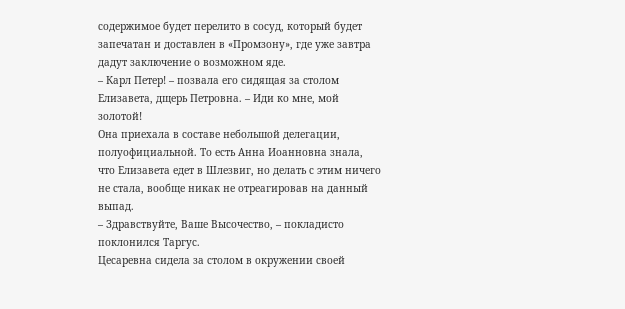содержимое будет перелито в сосуд, который будет запечатан и доставлен в «Промзону», где уже завтра дадут заключение о возможном яде.
– Карл Петер! – позвала его сидящая за столом Елизавета, дщерь Петровна. – Иди ко мне, мой золотой!
Она приехала в составе небольшой делегации, полуофициальной. То есть Анна Иоанновна знала, что Елизавета едет в Шлезвиг, но делать с этим ничего не стала, вообще никак не отреагировав на данный выпад.
– Здравствуйте, Ваше Высочество, – покладисто поклонился Таргус.
Цесаревна сидела за столом в окружении своей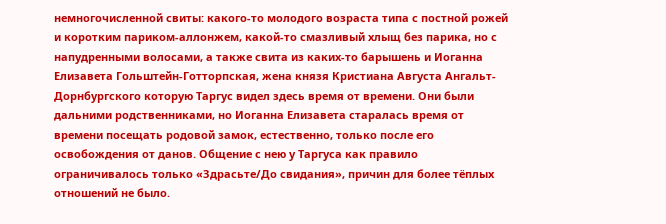немногочисленной свиты: какого-то молодого возраста типа с постной рожей и коротким париком-аллонжем, какой-то смазливый хлыщ без парика, но с напудренными волосами, а также свита из каких-то барышень и Иоганна Елизавета Гольштейн-Готторпская, жена князя Кристиана Августа Ангальт-Дорнбургского которую Таргус видел здесь время от времени. Они были дальними родственниками, но Иоганна Елизавета старалась время от времени посещать родовой замок, естественно, только после его освобождения от данов. Общение с нею у Таргуса как правило ограничивалось только «Здрасьте/До свидания», причин для более тёплых отношений не было.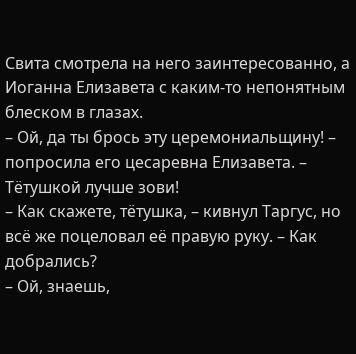Свита смотрела на него заинтересованно, а Иоганна Елизавета с каким-то непонятным блеском в глазах.
– Ой, да ты брось эту церемониальщину! – попросила его цесаревна Елизавета. – Тётушкой лучше зови!
– Как скажете, тётушка, – кивнул Таргус, но всё же поцеловал её правую руку. – Как добрались?
– Ой, знаешь,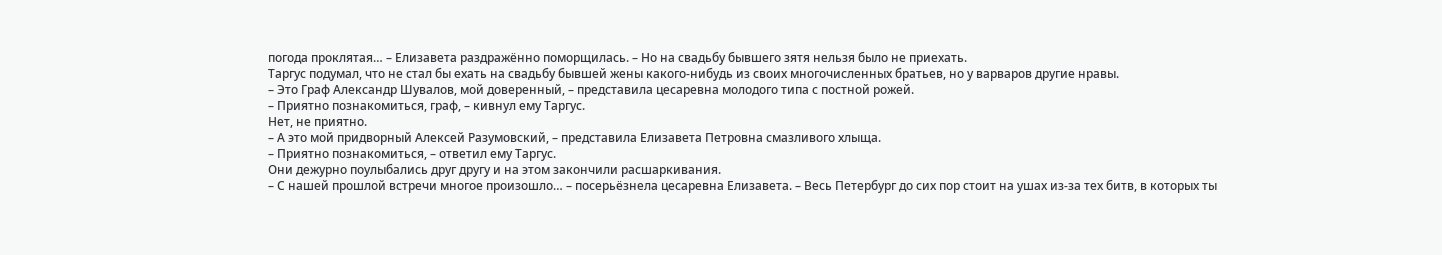погода проклятая… – Елизавета раздражённо поморщилась. – Но на свадьбу бывшего зятя нельзя было не приехать.
Таргус подумал, что не стал бы ехать на свадьбу бывшей жены какого-нибудь из своих многочисленных братьев, но у варваров другие нравы.
– Это Граф Александр Шувалов, мой доверенный, – представила цесаревна молодого типа с постной рожей.
– Приятно познакомиться, граф, – кивнул ему Таргус.
Нет, не приятно.
– А это мой придворный Алексей Разумовский, – представила Елизавета Петровна смазливого хлыща.
– Приятно познакомиться, – ответил ему Таргус.
Они дежурно поулыбались друг другу и на этом закончили расшаркивания.
– С нашей прошлой встречи многое произошло… – посерьёзнела цесаревна Елизавета. – Весь Петербург до сих пор стоит на ушах из-за тех битв, в которых ты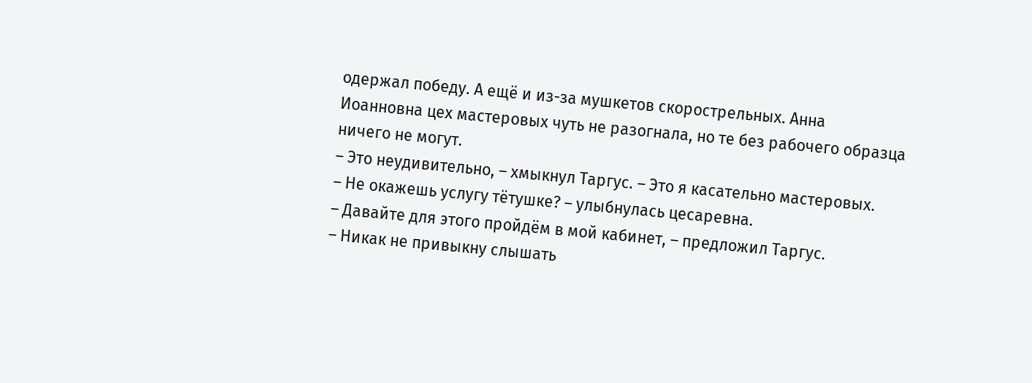одержал победу. А ещё и из-за мушкетов скорострельных. Анна Иоанновна цех мастеровых чуть не разогнала, но те без рабочего образца ничего не могут.
– Это неудивительно, – хмыкнул Таргус. – Это я касательно мастеровых.
– Не окажешь услугу тётушке? – улыбнулась цесаревна.
– Давайте для этого пройдём в мой кабинет, – предложил Таргус.
– Никак не привыкну слышать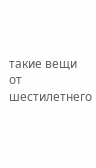такие вещи от шестилетнего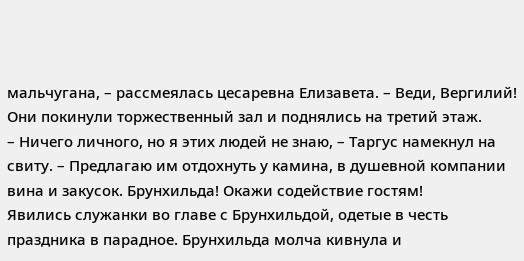мальчугана, – рассмеялась цесаревна Елизавета. – Веди, Вергилий!
Они покинули торжественный зал и поднялись на третий этаж.
– Ничего личного, но я этих людей не знаю, – Таргус намекнул на свиту. – Предлагаю им отдохнуть у камина, в душевной компании вина и закусок. Брунхильда! Окажи содействие гостям!
Явились служанки во главе с Брунхильдой, одетые в честь праздника в парадное. Брунхильда молча кивнула и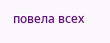повела всех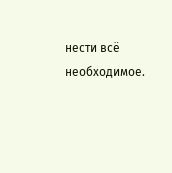нести всё необходимое.